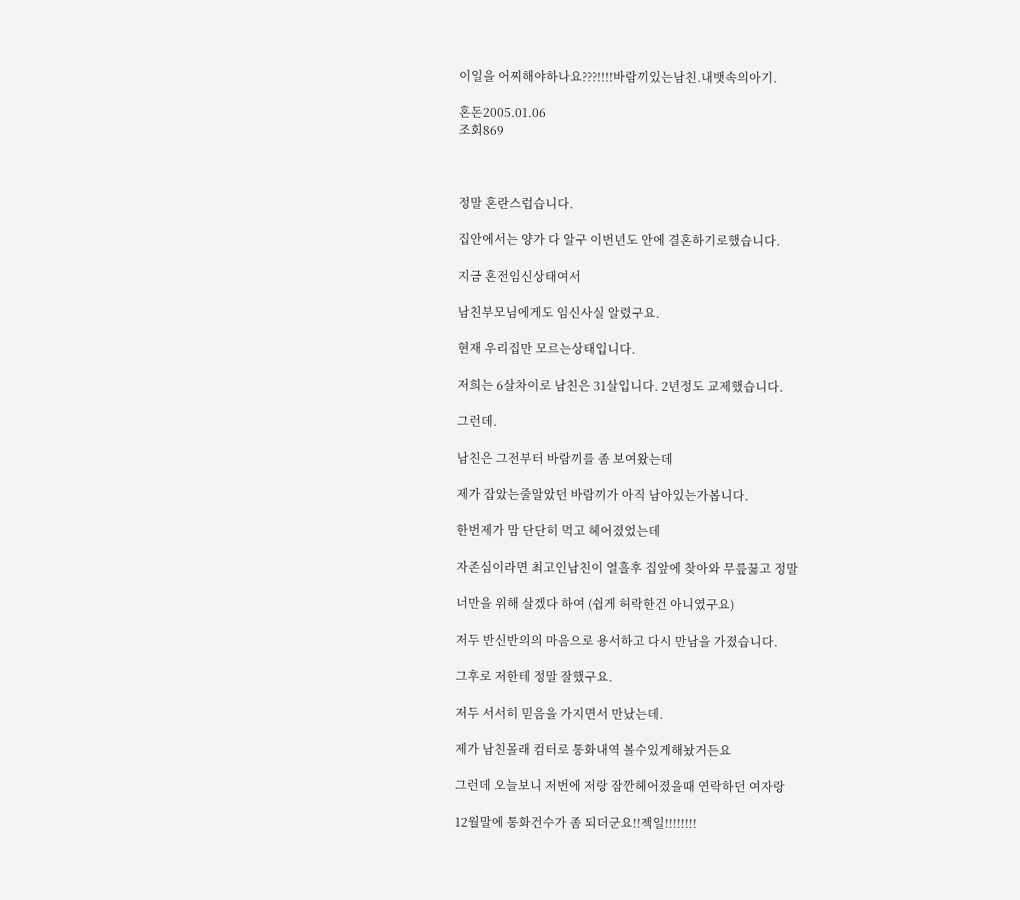이일을 어찌해야하나요???!!!!바람끼있는남친.내뱃속의아기.

혼돈2005.01.06
조회869



정말 혼란스럽습니다.

집안에서는 양가 다 알구 이번년도 안에 결혼하기로했습니다.

지금 혼전임신상태여서

남친부모님에게도 임신사실 알렸구요.

현재 우리집만 모르는상태입니다.

저희는 6살차이로 남친은 31살입니다. 2년정도 교제했습니다.

그런데.

남친은 그전부터 바람끼를 좀 보여왔는데

제가 잡았는줄알았던 바람끼가 아직 남아있는가봅니다.

한번제가 맘 단단히 먹고 헤어졌었는데

자존심이라면 최고인남친이 열흘후 집앞에 찾아와 무릎꿇고 정말

너만을 위해 살겠다 하여 (쉽게 허락한건 아니였구요)

저두 반신반의의 마음으로 용서하고 다시 만남을 가졌습니다.

그후로 저한테 정말 잘했구요.

저두 서서히 믿음을 가지면서 만났는데.

제가 남친몰래 컴터로 통화내역 볼수있게해놨거든요

그런데 오늘보니 저번에 저랑 잠깐헤어졌을때 연락하던 여자랑

12월말에 통화건수가 좀 되더군요!!젝일!!!!!!!!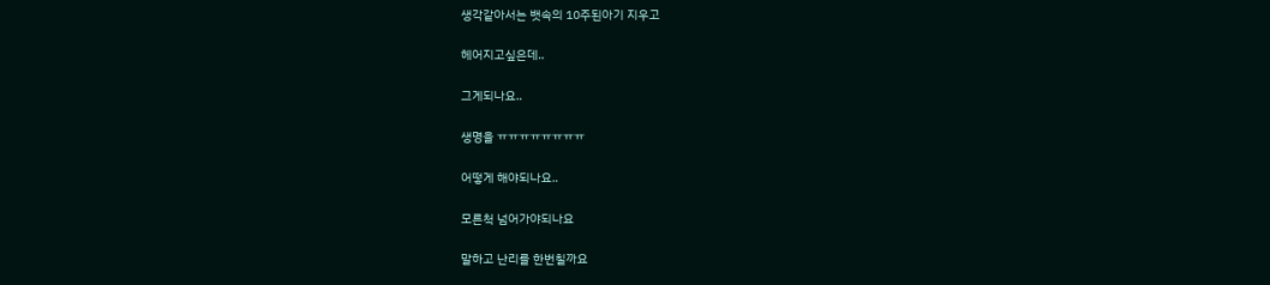생각같아서는 뱃속의 10주된아기 지우고

헤어지고싶은데..

그게되나요..

생명을 ㅠㅠㅠㅠㅠㅠㅠㅠ

어떻게 해야되나요..

모른척 넘어가야되나요

말하고 난리를 한번칠까요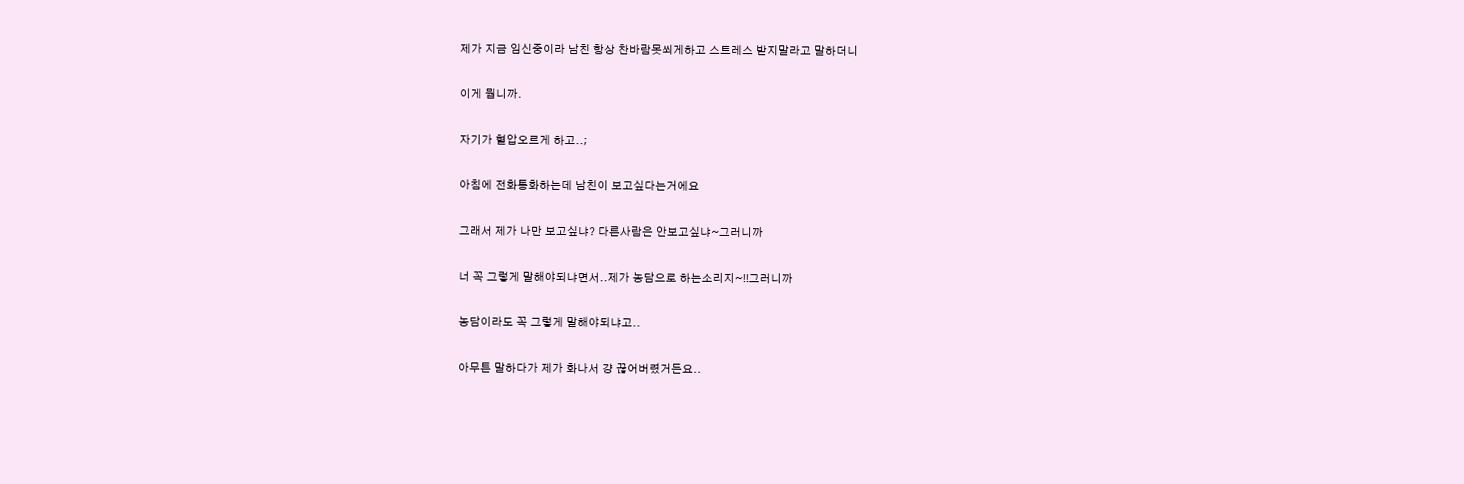제가 지금 임신중이라 남친 항상 찬바람못쐬게하고 스트레스 받지말라고 말하더니

이게 뭡니까.

자기가 혈압오르게 하고..;

아침에 전화통화하는데 남친이 보고싶다는거에요

그래서 제가 나만 보고싶냐? 다른사람은 안보고싶냐~그러니까

너 꼭 그렇게 말해야되냐면서..제가 농담으로 하는소리지~!!그러니까

농담이라도 꼭 그렇게 말해야되냐고..

아무튼 말하다가 제가 화나서 걍 끊어버렸거든요..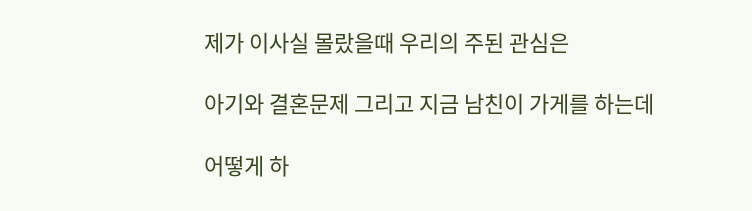제가 이사실 몰랐을때 우리의 주된 관심은

아기와 결혼문제 그리고 지금 남친이 가게를 하는데

어떻게 하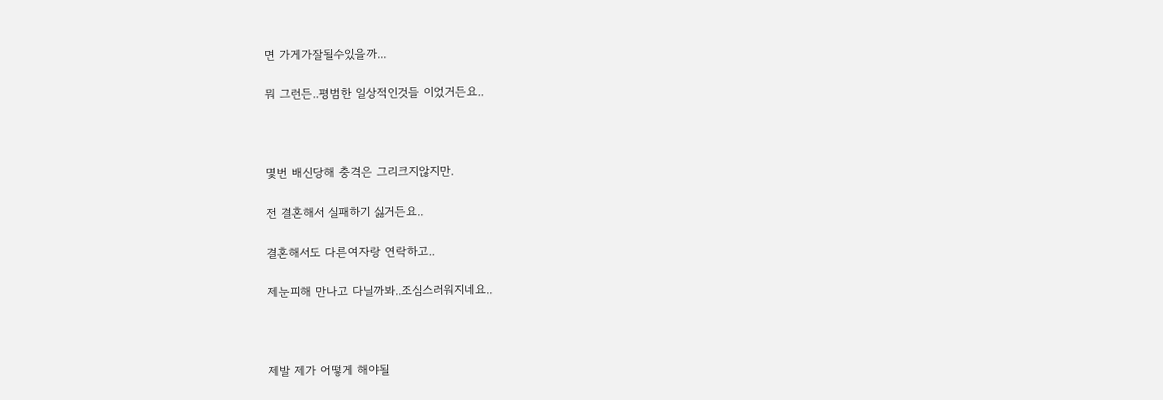면 가게가잘될수있을까...

뭐 그런든..평범한 일상적인것들 이었거든요..



몇번 배신당해 충격은 그리크지않지만.

전 결혼해서 실패하기 싫거든요..

결혼해서도 다른여자랑 연락하고..

제눈피해 만나고 다닐까봐..조심스러워지네요..



제발 제가 어떻게 해야될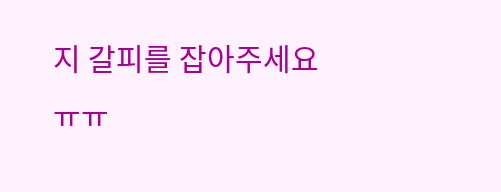지 갈피를 잡아주세요 ㅠㅠ